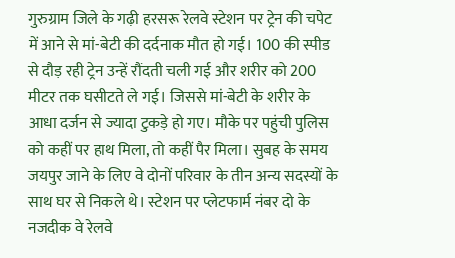गुरुग्राम जिले के गढ़ी हरसरू रेलवे स्टेशन पर ट्रेन की चपेट में आने से मां-बेटी की दर्दनाक मौत हो गई। 100 की स्पीड से दौड़ रही ट्रेन उन्हें रौंदती चली गई और शरीर को 200 मीटर तक घसीटते ले गई। जिससे मां-बेटी के शरीर के आधा दर्जन से ज्यादा टुकड़े हो गए। मौके पर पहुंची पुलिस को कहीं पर हाथ मिला, तो कहीं पैर मिला। सुबह के समय जयपुर जाने के लिए वे दोनों परिवार के तीन अन्य सदस्यों के साथ घर से निकले थे। स्टेशन पर प्लेटफार्म नंबर दो के नजदीक वे रेलवे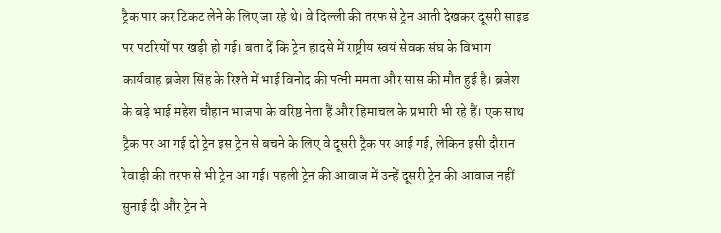ट्रैक पार कर टिकट लेने के लिए जा रहे थे। वे दिल्ली की तरफ से ट्रेन आती देखकर दूसरी साइड पर पटरियों पर खड़ी हो गई। बता दें कि ट्रेन हादसे में राष्ट्रीय स्वयं सेवक संघ के विभाग कार्यवाह ब्रजेश सिंह के रिश्ते में भाई विनोद की पत्नी ममता और सास की मौत हुई है। ब्रजेश के बड़े भाई महेश चौहान भाजपा के वरिष्ठ नेता हैं और हिमाचल के प्रभारी भी रहे हैं। एक साथ ट्रैक पर आ गई दो ट्रेन इस ट्रेन से बचने के लिए वे दूसरी ट्रैक पर आई गई, लेकिन इसी दौरान रेवाड़ी की तरफ से भी ट्रेन आ गई। पहली ट्रेन की आवाज में उन्हें दूसरी ट्रेन की आवाज नहीं सुनाई दी और ट्रेन ने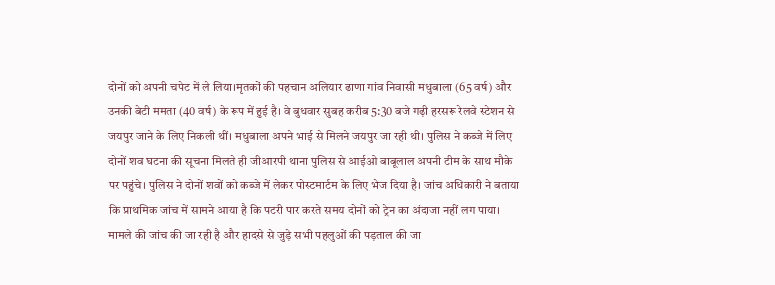दोनों को अपनी चपेट में ले लिया।मृतकों की पहचान अलियार ढाणा गांव निवासी मधुबाला (65 वर्ष) और उनकी बेटी ममता (40 वर्ष) के रूप में हुई है। वे बुधवार सुबह करीब 5:30 बजे गढ़ी हरसरू रेलवे स्टेशन से जयपुर जाने के लिए निकली थीं। मधुबाला अपने भाई से मिलने जयपुर जा रही थी। पुलिस ने कब्जे में लिए दोनों शव घटना की सूचना मिलते ही जीआरपी थाना पुलिस से आईओ बाबूलाल अपनी टीम के साथ मौके पर पहुंचे। पुलिस ने दोनों शवों को कब्जे में लेकर पोस्टमार्टम के लिए भेज दिया है। जांच अधिकारी ने बताया कि प्राथमिक जांच में सामने आया है कि पटरी पार करते समय दोनों को ट्रेन का अंदाजा नहीं लग पाया। मामले की जांच की जा रही है और हादसे से जुड़े सभी पहलुओं की पड़ताल की जा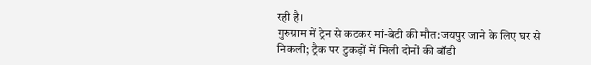रही है।
गुरुग्राम में ट्रेन से कटकर मां-बेटी की मौत:जयपुर जाने के लिए घर से निकली; ट्रैक पर टुकड़ों में मिली दोनों की बॉडी